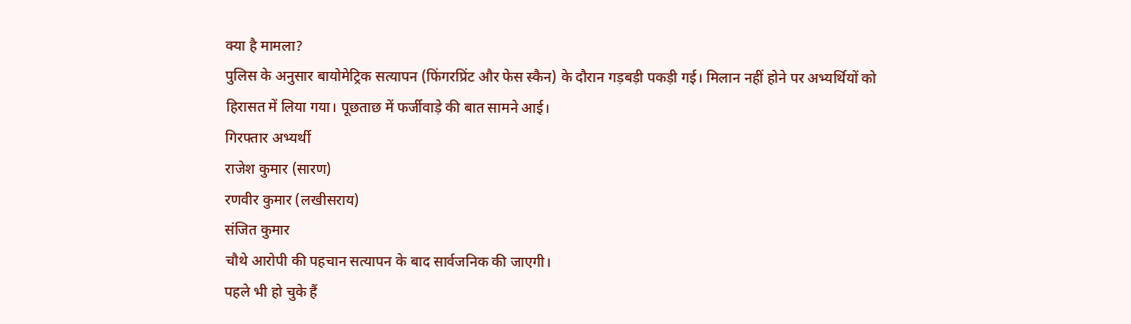क्या है मामला?
पुलिस के अनुसार बायोमेट्रिक सत्यापन (फिंगरप्रिंट और फेस स्कैन) के दौरान गड़बड़ी पकड़ी गई। मिलान नहीं होने पर अभ्यर्थियों को हिरासत में लिया गया। पूछताछ में फर्जीवाड़े की बात सामने आई।
गिरफ्तार अभ्यर्थी
राजेश कुमार (सारण)
रणवीर कुमार (लखीसराय)
संजित कुमार
चौथे आरोपी की पहचान सत्यापन के बाद सार्वजनिक की जाएगी।
पहले भी हो चुके हैं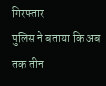गिरफ्तार
पुलिस ने बताया कि अब तक तीन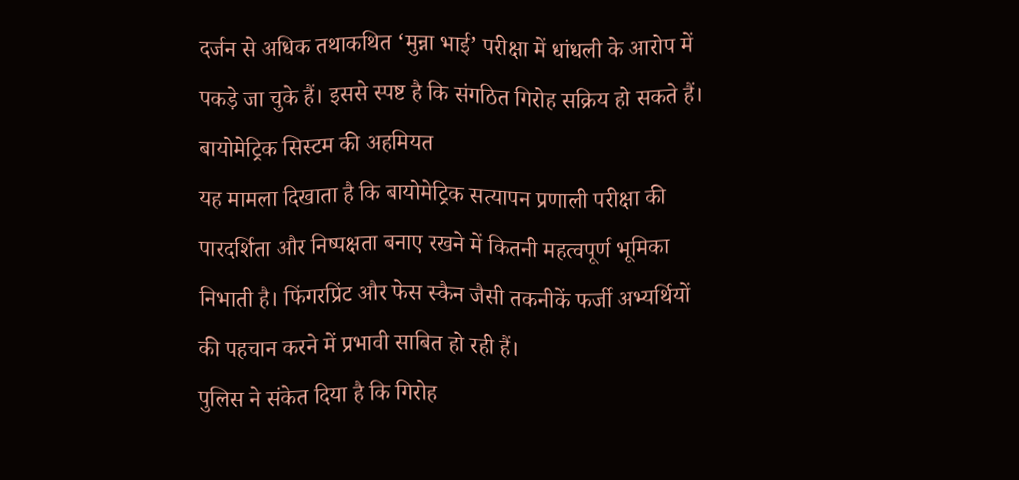दर्जन से अधिक तथाकथित ‘मुन्ना भाई’ परीक्षा में धांधली के आरोप में पकड़े जा चुके हैं। इससे स्पष्ट है कि संगठित गिरोह सक्रिय हो सकते हैं।
बायोमेट्रिक सिस्टम की अहमियत
यह मामला दिखाता है कि बायोमेट्रिक सत्यापन प्रणाली परीक्षा की पारदर्शिता और निष्पक्षता बनाए रखने में कितनी महत्वपूर्ण भूमिका निभाती है। फिंगरप्रिंट और फेस स्कैन जैसी तकनीकें फर्जी अभ्यर्थियों की पहचान करने में प्रभावी साबित हो रही हैं।
पुलिस ने संकेत दिया है कि गिरोह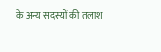के अन्य सदस्यों की तलाश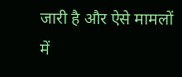जारी है और ऐसे मामलों में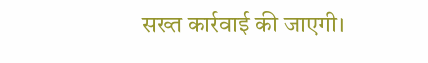सख्त कार्रवाई की जाएगी।